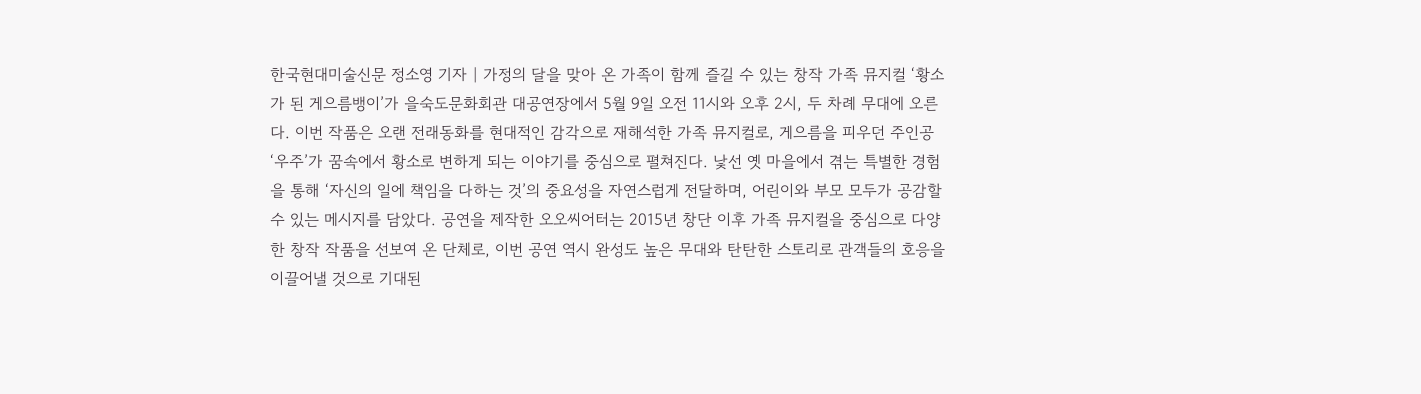한국현대미술신문 정소영 기자 | 가정의 달을 맞아 온 가족이 함께 즐길 수 있는 창작 가족 뮤지컬 ‘황소가 된 게으름뱅이’가 을숙도문화회관 대공연장에서 5월 9일 오전 11시와 오후 2시, 두 차례 무대에 오른다. 이번 작품은 오랜 전래동화를 현대적인 감각으로 재해석한 가족 뮤지컬로, 게으름을 피우던 주인공 ‘우주’가 꿈속에서 황소로 변하게 되는 이야기를 중심으로 펼쳐진다. 낯선 옛 마을에서 겪는 특별한 경험을 통해 ‘자신의 일에 책임을 다하는 것’의 중요성을 자연스럽게 전달하며, 어린이와 부모 모두가 공감할 수 있는 메시지를 담았다. 공연을 제작한 오오씨어터는 2015년 창단 이후 가족 뮤지컬을 중심으로 다양한 창작 작품을 선보여 온 단체로, 이번 공연 역시 완성도 높은 무대와 탄탄한 스토리로 관객들의 호응을 이끌어낼 것으로 기대된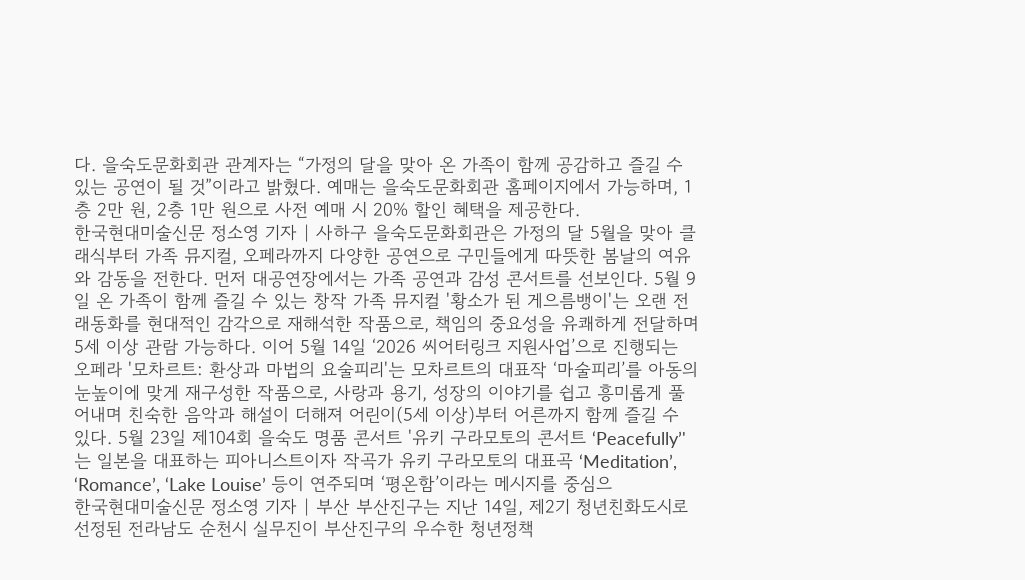다. 을숙도문화회관 관계자는 “가정의 달을 맞아 온 가족이 함께 공감하고 즐길 수 있는 공연이 될 것”이라고 밝혔다. 예매는 을숙도문화회관 홈페이지에서 가능하며, 1층 2만 원, 2층 1만 원으로 사전 예매 시 20% 할인 혜택을 제공한다.
한국현대미술신문 정소영 기자 | 사하구 을숙도문화회관은 가정의 달 5월을 맞아 클래식부터 가족 뮤지컬, 오페라까지 다양한 공연으로 구민들에게 따뜻한 봄날의 여유와 감동을 전한다. 먼저 대공연장에서는 가족 공연과 감성 콘서트를 선보인다. 5월 9일 온 가족이 함께 즐길 수 있는 창작 가족 뮤지컬 '황소가 된 게으름뱅이'는 오랜 전래동화를 현대적인 감각으로 재해석한 작품으로, 책임의 중요성을 유쾌하게 전달하며 5세 이상 관람 가능하다. 이어 5월 14일 ‘2026 씨어터링크 지원사업’으로 진행되는 오페라 '모차르트: 환상과 마법의 요술피리'는 모차르트의 대표작 ‘마술피리’를 아동의 눈높이에 맞게 재구성한 작품으로, 사랑과 용기, 성장의 이야기를 쉽고 흥미롭게 풀어내며 친숙한 음악과 해설이 더해져 어린이(5세 이상)부터 어른까지 함께 즐길 수 있다. 5월 23일 제104회 을숙도 명품 콘서트 '유키 구라모토의 콘서트 ‘Peacefully’'는 일본을 대표하는 피아니스트이자 작곡가 유키 구라모토의 대표곡 ‘Meditation’, ‘Romance’, ‘Lake Louise’ 등이 연주되며 ‘평온함’이라는 메시지를 중심으
한국현대미술신문 정소영 기자 | 부산 부산진구는 지난 14일, 제2기 청년친화도시로 선정된 전라남도 순천시 실무진이 부산진구의 우수한 청년정책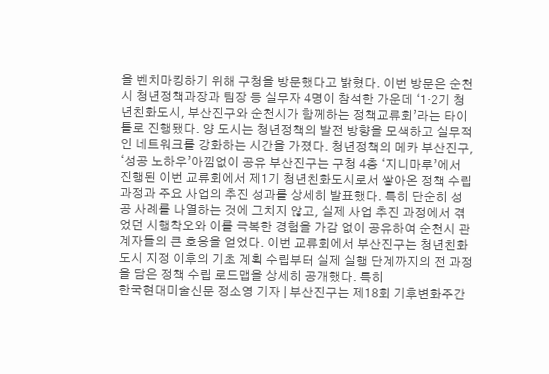을 벤치마킹하기 위해 구청을 방문했다고 밝혔다. 이번 방문은 순천시 청년정책과장과 팀장 등 실무자 4명이 참석한 가운데 ‘1·2기 청년친화도시, 부산진구와 순천시가 함께하는 정책교류회’라는 타이틀로 진행됐다. 양 도시는 청년정책의 발전 방향을 모색하고 실무적인 네트워크를 강화하는 시간을 가졌다. 청년정책의 메카 부산진구, ‘성공 노하우’아낌없이 공유 부산진구는 구청 4층 ‘지니마루’에서 진행된 이번 교류회에서 제1기 청년친화도시로서 쌓아온 정책 수립 과정과 주요 사업의 추진 성과를 상세히 발표했다. 특히 단순히 성공 사례를 나열하는 것에 그치지 않고, 실제 사업 추진 과정에서 겪었던 시행착오와 이를 극복한 경험을 가감 없이 공유하여 순천시 관계자들의 큰 호응을 얻었다. 이번 교류회에서 부산진구는 청년친화도시 지정 이후의 기초 계획 수립부터 실제 실행 단계까지의 전 과정을 담은 정책 수립 로드맵을 상세히 공개했다. 특히
한국현대미술신문 정소영 기자 | 부산진구는 제18회 기후변화주간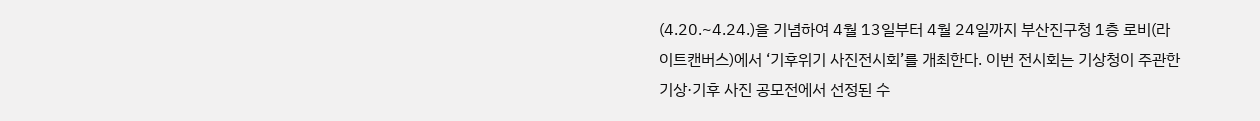(4.20.~4.24.)을 기념하여 4월 13일부터 4월 24일까지 부산진구청 1층 로비(라이트캔버스)에서 ‘기후위기 사진전시회’를 개최한다. 이번 전시회는 기상청이 주관한 기상·기후 사진 공모전에서 선정된 수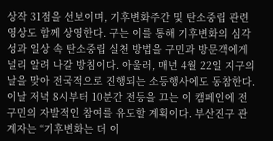상작 31점을 선보이며, 기후변화주간 및 탄소중립 관련 영상도 함께 상영한다. 구는 이를 통해 기후변화의 심각성과 일상 속 탄소중립 실천 방법을 구민과 방문객에게 널리 알려 나갈 방침이다. 아울러, 매년 4월 22일 지구의 날을 맞아 전국적으로 진행되는 소등행사에도 동참한다. 이날 저녁 8시부터 10분간 전등을 끄는 이 캠페인에 전 구민의 자발적인 참여를 유도할 계획이다. 부산진구 관계자는 “기후변화는 더 이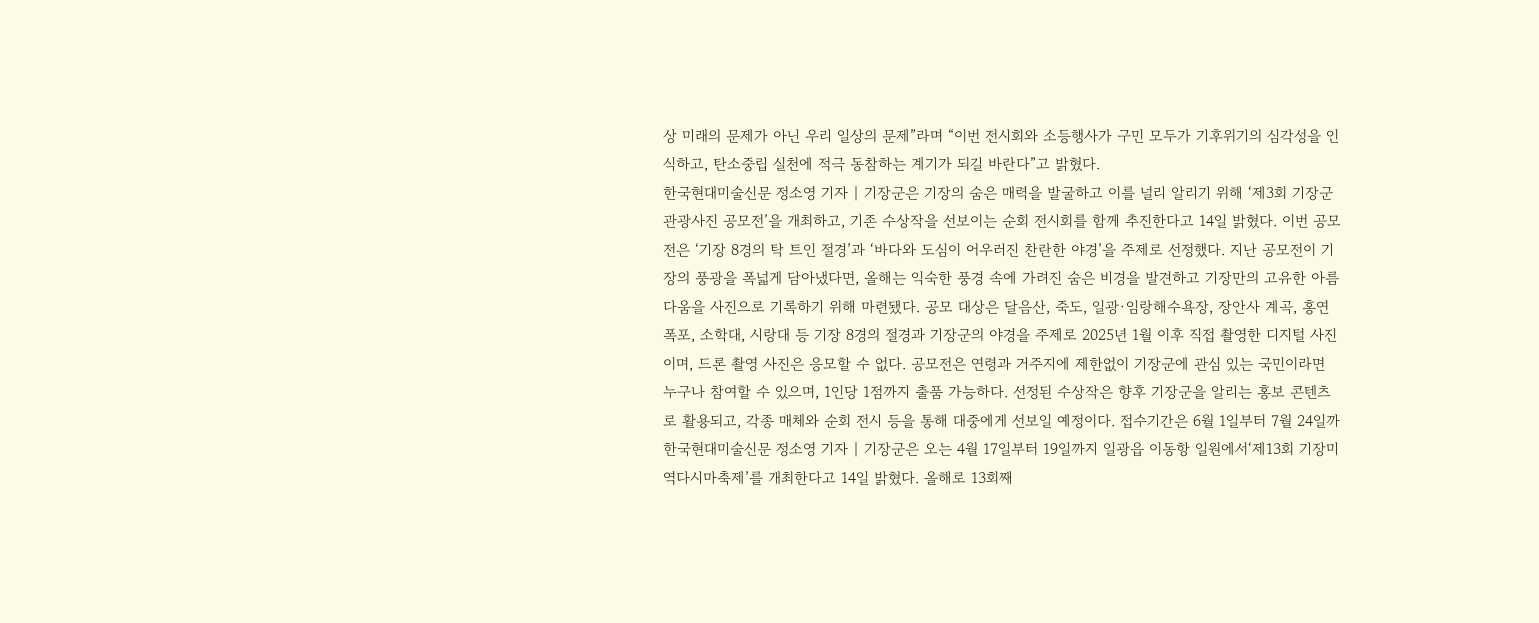상 미래의 문제가 아닌 우리 일상의 문제”라며 “이번 전시회와 소등행사가 구민 모두가 기후위기의 심각성을 인식하고, 탄소중립 실천에 적극 동참하는 계기가 되길 바란다”고 밝혔다.
한국현대미술신문 정소영 기자 | 기장군은 기장의 숨은 매력을 발굴하고 이를 널리 알리기 위해 ‘제3회 기장군 관광사진 공모전’을 개최하고, 기존 수상작을 선보이는 순회 전시회를 함께 추진한다고 14일 밝혔다. 이번 공모전은 ‘기장 8경의 탁 트인 절경’과 ‘바다와 도심이 어우러진 찬란한 야경’을 주제로 선정했다. 지난 공모전이 기장의 풍광을 폭넓게 담아냈다면, 올해는 익숙한 풍경 속에 가려진 숨은 비경을 발견하고 기장만의 고유한 아름다움을 사진으로 기록하기 위해 마련됐다. 공모 대상은 달음산, 죽도, 일광·임랑해수욕장, 장안사 계곡, 홍연폭포, 소학대, 시랑대 등 기장 8경의 절경과 기장군의 야경을 주제로 2025년 1월 이후 직접 촬영한 디지털 사진이며, 드론 촬영 사진은 응모할 수 없다. 공모전은 연령과 거주지에 제한없이 기장군에 관심 있는 국민이라면 누구나 참여할 수 있으며, 1인당 1점까지 출품 가능하다. 선정된 수상작은 향후 기장군을 알리는 홍보 콘텐츠로 활용되고, 각종 매체와 순회 전시 등을 통해 대중에게 선보일 예정이다. 접수기간은 6월 1일부터 7월 24일까
한국현대미술신문 정소영 기자 | 기장군은 오는 4월 17일부터 19일까지 일광읍 이동항 일원에서‘제13회 기장미역다시마축제’를 개최한다고 14일 밝혔다. 올해로 13회째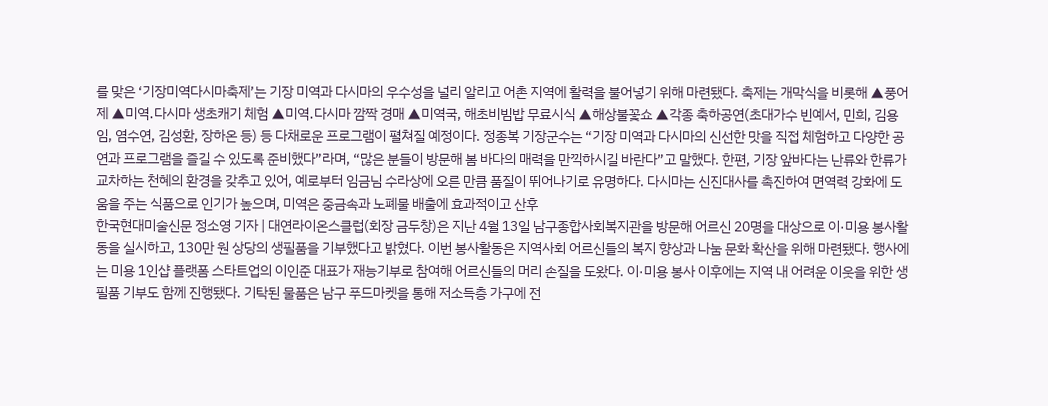를 맞은 ‘기장미역다시마축제’는 기장 미역과 다시마의 우수성을 널리 알리고 어촌 지역에 활력을 불어넣기 위해 마련됐다. 축제는 개막식을 비롯해 ▲풍어제 ▲미역․다시마 생초캐기 체험 ▲미역․다시마 깜짝 경매 ▲미역국, 해초비빔밥 무료시식 ▲해상불꽃쇼 ▲각종 축하공연(초대가수 빈예서, 민희, 김용임, 염수연, 김성환, 장하온 등) 등 다채로운 프로그램이 펼쳐질 예정이다. 정종복 기장군수는 “기장 미역과 다시마의 신선한 맛을 직접 체험하고 다양한 공연과 프로그램을 즐길 수 있도록 준비했다”라며, “많은 분들이 방문해 봄 바다의 매력을 만끽하시길 바란다”고 말했다. 한편, 기장 앞바다는 난류와 한류가 교차하는 천혜의 환경을 갖추고 있어, 예로부터 임금님 수라상에 오른 만큼 품질이 뛰어나기로 유명하다. 다시마는 신진대사를 촉진하여 면역력 강화에 도움을 주는 식품으로 인기가 높으며, 미역은 중금속과 노폐물 배출에 효과적이고 산후
한국현대미술신문 정소영 기자 | 대연라이온스클럽(회장 금두창)은 지난 4월 13일 남구종합사회복지관을 방문해 어르신 20명을 대상으로 이·미용 봉사활동을 실시하고, 130만 원 상당의 생필품을 기부했다고 밝혔다. 이번 봉사활동은 지역사회 어르신들의 복지 향상과 나눔 문화 확산을 위해 마련됐다. 행사에는 미용 1인샵 플랫폼 스타트업의 이인준 대표가 재능기부로 참여해 어르신들의 머리 손질을 도왔다. 이·미용 봉사 이후에는 지역 내 어려운 이웃을 위한 생필품 기부도 함께 진행됐다. 기탁된 물품은 남구 푸드마켓을 통해 저소득층 가구에 전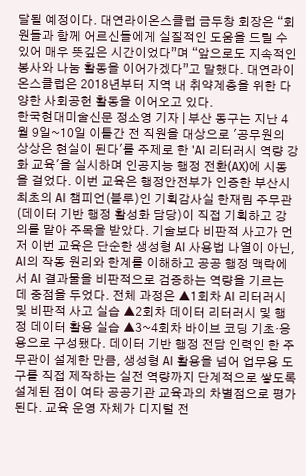달될 예정이다. 대연라이온스클럽 금두창 회장은 “회원들과 함께 어르신들에게 실질적인 도움을 드릴 수 있어 매우 뜻깊은 시간이었다”며 “앞으로도 지속적인 봉사와 나눔 활동을 이어가겠다”고 말했다. 대연라이온스클럽은 2018년부터 지역 내 취약계층을 위한 다양한 사회공헌 활동을 이어오고 있다.
한국현대미술신문 정소영 기자 | 부산 동구는 지난 4월 9일~10일 이틀간 전 직원을 대상으로 '공무원의 상상은 현실이 된다'를 주제로 한 'AI 리터러시 역량 강화 교육'을 실시하며 인공지능 행정 전환(AX)에 시동을 걸었다. 이번 교육은 행정안전부가 인증한 부산시 최초의 AI 챔피언(블루)인 기획감사실 한재림 주무관(데이터 기반 행정 활성화 담당)이 직접 기획하고 강의를 맡아 주목을 받았다. 기술보다 비판적 사고가 먼저 이번 교육은 단순한 생성형 AI 사용법 나열이 아닌, AI의 작동 원리와 한계를 이해하고 공공 행정 맥락에서 AI 결과물을 비판적으로 검증하는 역량을 기르는 데 중점을 두었다. 전체 과정은 ▲1회차 AI 리터러시 및 비판적 사고 실습 ▲2회차 데이터 리터러시 및 행정 데이터 활용 실습 ▲3~4회차 바이브 코딩 기초·응용으로 구성됐다. 데이터 기반 행정 전담 인력인 한 주무관이 설계한 만큼, 생성형 AI 활용을 넘어 업무용 도구를 직접 제작하는 실전 역량까지 단계적으로 쌓도록 설계된 점이 여타 공공기관 교육과의 차별점으로 평가된다. 교육 운영 자체가 디지털 전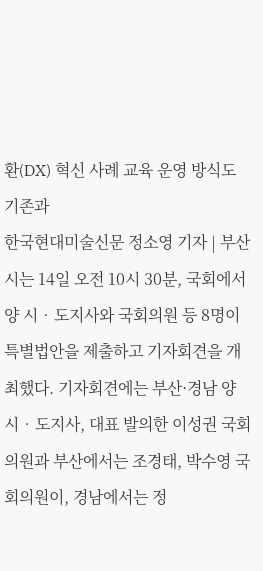환(DX) 혁신 사례 교육 운영 방식도 기존과
한국현대미술신문 정소영 기자 | 부산시는 14일 오전 10시 30분, 국회에서 양 시‧도지사와 국회의원 등 8명이 특별법안을 제출하고 기자회견을 개최했다. 기자회견에는 부산·경남 양 시‧도지사, 대표 발의한 이성권 국회의원과 부산에서는 조경태, 박수영 국회의원이, 경남에서는 정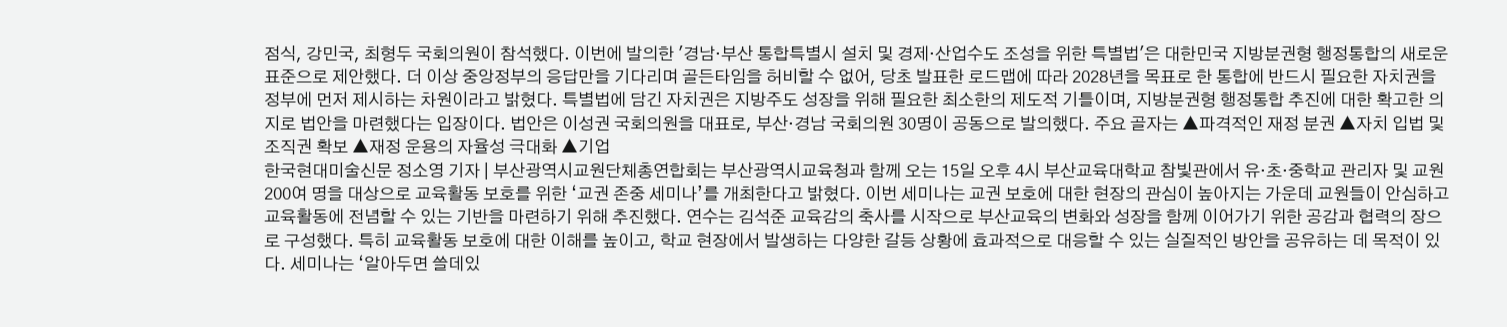점식, 강민국, 최형두 국회의원이 참석했다. 이번에 발의한 '경남‧부산 통합특별시 설치 및 경제‧산업수도 조성을 위한 특별법'은 대한민국 지방분권형 행정통합의 새로운 표준으로 제안했다. 더 이상 중앙정부의 응답만을 기다리며 골든타임을 허비할 수 없어, 당초 발표한 로드맵에 따라 2028년을 목표로 한 통합에 반드시 필요한 자치권을 정부에 먼저 제시하는 차원이라고 밝혔다. 특별법에 담긴 자치권은 지방주도 성장을 위해 필요한 최소한의 제도적 기틀이며, 지방분권형 행정통합 추진에 대한 확고한 의지로 법안을 마련했다는 입장이다. 법안은 이성권 국회의원을 대표로, 부산‧경남 국회의원 30명이 공동으로 발의했다. 주요 골자는 ▲파격적인 재정 분권 ▲자치 입법 및 조직권 확보 ▲재정 운용의 자율성 극대화 ▲기업
한국현대미술신문 정소영 기자 | 부산광역시교원단체총연합회는 부산광역시교육청과 함께 오는 15일 오후 4시 부산교육대학교 참빛관에서 유·초·중학교 관리자 및 교원 200여 명을 대상으로 교육활동 보호를 위한 ‘교권 존중 세미나’를 개최한다고 밝혔다. 이번 세미나는 교권 보호에 대한 현장의 관심이 높아지는 가운데 교원들이 안심하고 교육활동에 전념할 수 있는 기반을 마련하기 위해 추진했다. 연수는 김석준 교육감의 축사를 시작으로 부산교육의 변화와 성장을 함께 이어가기 위한 공감과 협력의 장으로 구성했다. 특히 교육활동 보호에 대한 이해를 높이고, 학교 현장에서 발생하는 다양한 갈등 상황에 효과적으로 대응할 수 있는 실질적인 방안을 공유하는 데 목적이 있다. 세미나는 ‘알아두면 쓸데있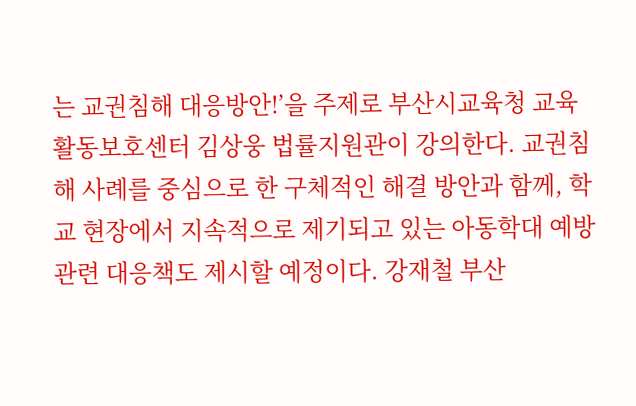는 교권침해 대응방안!’을 주제로 부산시교육청 교육활동보호센터 김상웅 법률지원관이 강의한다. 교권침해 사례를 중심으로 한 구체적인 해결 방안과 함께, 학교 현장에서 지속적으로 제기되고 있는 아동학대 예방 관련 대응책도 제시할 예정이다. 강재철 부산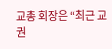교총 회장은 “최근 교권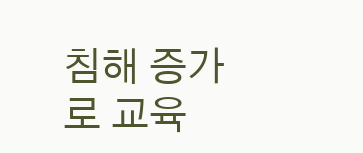침해 증가로 교육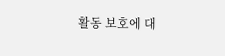활동 보호에 대